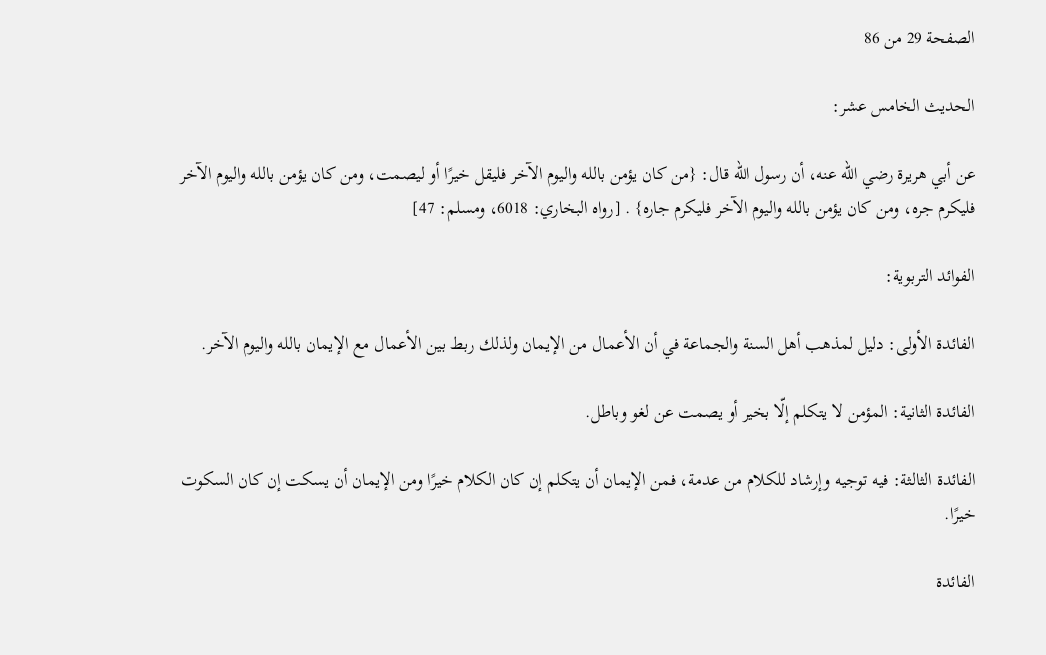الصفحة 29 من 86

الحديث الخامس عشر:

عن أبي هريرة رضي الله عنه، أن رسول الله قال: {من كان يؤمن بالله واليوم الآخر فليقل خيرًا أو ليصمت، ومن كان يؤمن بالله واليوم الآخر فليكرم جره، ومن كان يؤمن بالله واليوم الآخر فليكرم جاره} . [رواه البخاري: 6018، ومسلم: 47]

الفوائد التربوية:

الفائدة الأولى: دليل لمذهب أهل السنة والجماعة في أن الأعمال من الإيمان ولذلك ربط بين الأعمال مع الإيمان بالله واليوم الآخر.

الفائدة الثانية: المؤمن لا يتكلم إلّا بخير أو يصمت عن لغو وباطل.

الفائدة الثالثة: فيه توجيه وإرشاد للكلام من عدمة، فمن الإيمان أن يتكلم إن كان الكلام خيرًا ومن الإيمان أن يسكت إن كان السكوت خيرًا.

الفائدة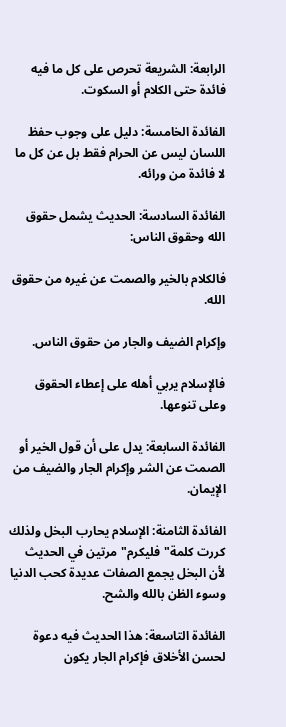الرابعة: الشريعة تحرص على كل ما فيه فائدة حتى الكلام أو السكوت.

الفائدة الخامسة: دليل على وجوب حفظ اللسان ليس عن الحرام فقط بل عن كل ما لا فائدة من ورائه.

الفائدة السادسة: الحديث يشمل حقوق الله وحقوق الناس:

فالكلام بالخير والصمت عن غيره من حقوق الله.

وإكرام الضيف والجار من حقوق الناس.

فالإسلام يربي أهله على إعطاء الحقوق وعلى تنوعها.

الفائدة السابعة: يدل على أن قول الخير أو الصمت عن الشر وإكرام الجار والضيف من الإيمان.

الفائدة الثامنة: الإسلام يحارب البخل ولذلك كررت كلمة"فليكرم"مرتين في الحديث لأن البخل يجمع الصفات عديدة كحب الدنيا وسوء الظن بالله والشح.

الفائدة التاسعة: هذا الحديث فيه دعوة لحسن الأخلاق فإكرام الجار يكون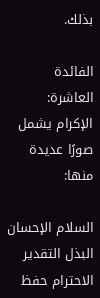بذلك.

الفائدة العاشرة: الإكرام يشمل صورًا عديدة منها:

السلام الإحسان البذل التقدير الاحترام حفظ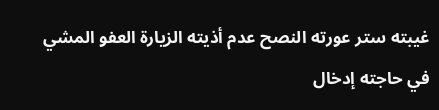غيبته ستر عورته النصح عدم أذيته الزيارة العفو المشي في حاجته إدخال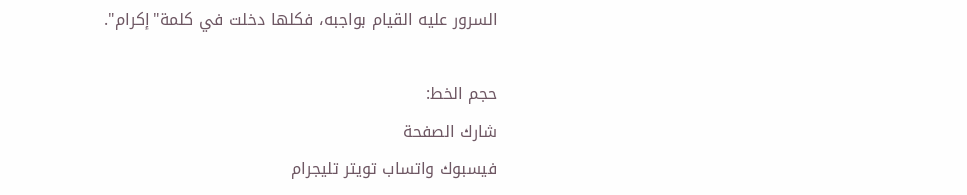السرور عليه القيام بواجبه، فكلها دخلت في كلمة"إكرام".

حجم الخط:
شارك الصفحة
فيسبوك واتساب تويتر تليجرام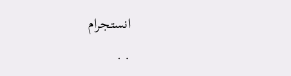انستجرام
. .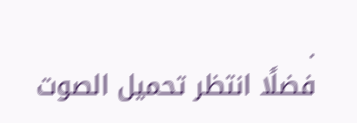.
فضلًا انتظر تحميل الصوت